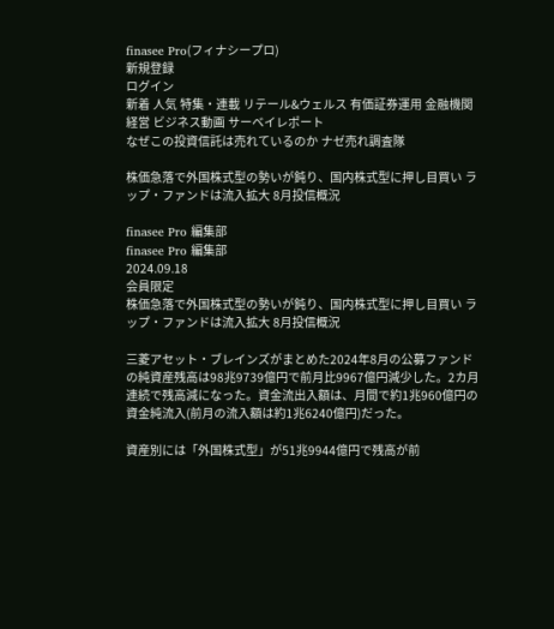finasee Pro(フィナシープロ)
新規登録
ログイン
新着 人気 特集・連載 リテール&ウェルス 有価証券運用 金融機関経営 ビジネス動画 サーベイレポート
なぜこの投資信託は売れているのか ナゼ売れ調査隊

株価急落で外国株式型の勢いが鈍り、国内株式型に押し目買い ラップ・ファンドは流入拡大 8月投信概況

finasee Pro 編集部
finasee Pro 編集部
2024.09.18
会員限定
株価急落で外国株式型の勢いが鈍り、国内株式型に押し目買い ラップ・ファンドは流入拡大 8月投信概況

三菱アセット・ブレインズがまとめた2024年8月の公募ファンドの純資産残高は98兆9739億円で前月比9967億円減少した。2カ月連続で残高減になった。資金流出入額は、月間で約1兆960億円の資金純流入(前月の流入額は約1兆6240億円)だった。

資産別には「外国株式型」が51兆9944億円で残高が前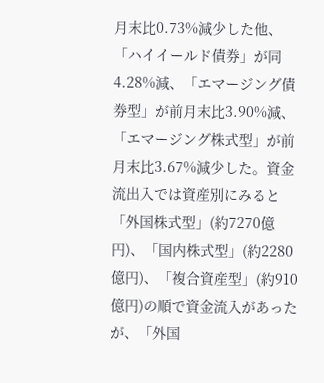月末比0.73%減少した他、「ハイイールド債券」が同4.28%減、「エマージング債券型」が前月末比3.90%減、「エマージング株式型」が前月末比3.67%減少した。資金流出入では資産別にみると「外国株式型」(約7270億円)、「国内株式型」(約2280億円)、「複合資産型」(約910億円)の順で資金流入があったが、「外国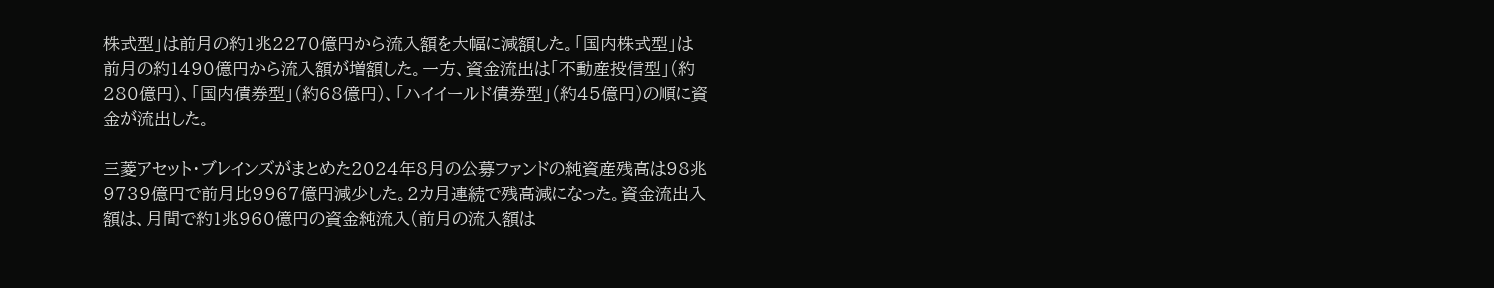株式型」は前月の約1兆2270億円から流入額を大幅に減額した。「国内株式型」は前月の約1490億円から流入額が増額した。一方、資金流出は「不動産投信型」(約280億円)、「国内債券型」(約68億円)、「ハイイールド債券型」(約45億円)の順に資金が流出した。

三菱アセット・ブレインズがまとめた2024年8月の公募ファンドの純資産残高は98兆9739億円で前月比9967億円減少した。2カ月連続で残高減になった。資金流出入額は、月間で約1兆960億円の資金純流入(前月の流入額は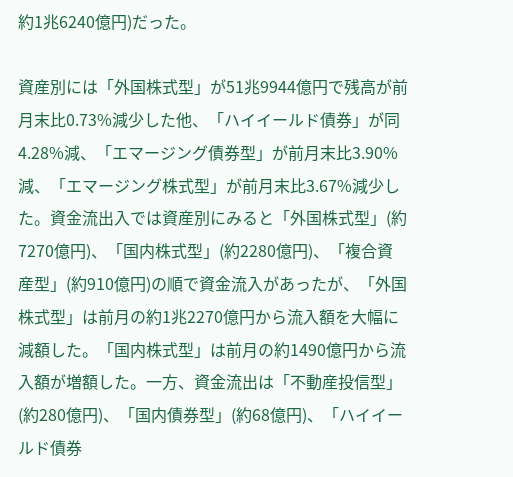約1兆6240億円)だった。

資産別には「外国株式型」が51兆9944億円で残高が前月末比0.73%減少した他、「ハイイールド債券」が同4.28%減、「エマージング債券型」が前月末比3.90%減、「エマージング株式型」が前月末比3.67%減少した。資金流出入では資産別にみると「外国株式型」(約7270億円)、「国内株式型」(約2280億円)、「複合資産型」(約910億円)の順で資金流入があったが、「外国株式型」は前月の約1兆2270億円から流入額を大幅に減額した。「国内株式型」は前月の約1490億円から流入額が増額した。一方、資金流出は「不動産投信型」(約280億円)、「国内債券型」(約68億円)、「ハイイールド債券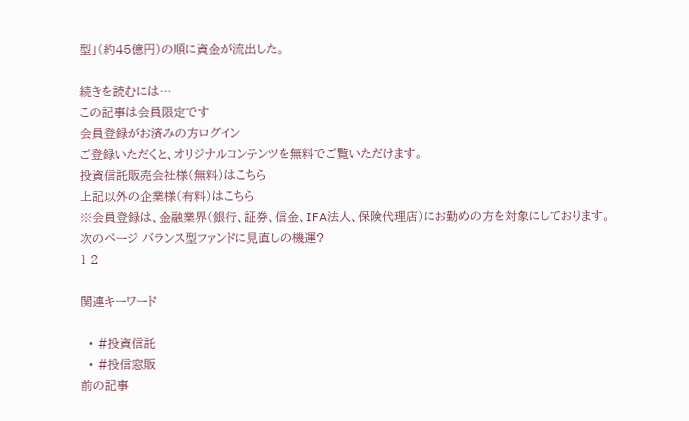型」(約45億円)の順に資金が流出した。

続きを読むには…
この記事は会員限定です
会員登録がお済みの方ログイン
ご登録いただくと、オリジナルコンテンツを無料でご覧いただけます。
投資信託販売会社様(無料)はこちら
上記以外の企業様(有料)はこちら
※会員登録は、金融業界(銀行、証券、信金、IFA法人、保険代理店)にお勤めの方を対象にしております。
次のページ バランス型ファンドに見直しの機運?
1 2

関連キーワード

  • #投資信託
  • #投信窓販
前の記事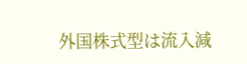外国株式型は流入減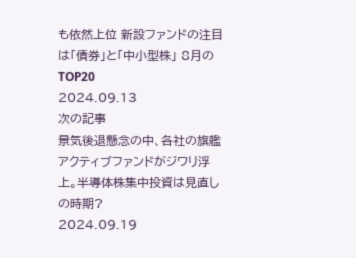も依然上位 新設ファンドの注目は「債券」と「中小型株」 8月のTOP20
2024.09.13
次の記事
景気後退懸念の中、各社の旗艦アクティブファンドがジワリ浮上。半導体株集中投資は見直しの時期?
2024.09.19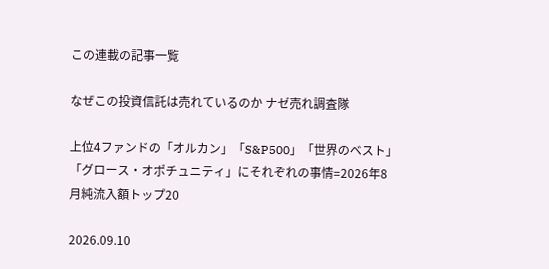この連載の記事一覧

なぜこの投資信託は売れているのか ナゼ売れ調査隊

上位4ファンドの「オルカン」「S&P500」「世界のベスト」「グロース・オポチュニティ」にそれぞれの事情=2026年8月純流入額トップ20

2026.09.10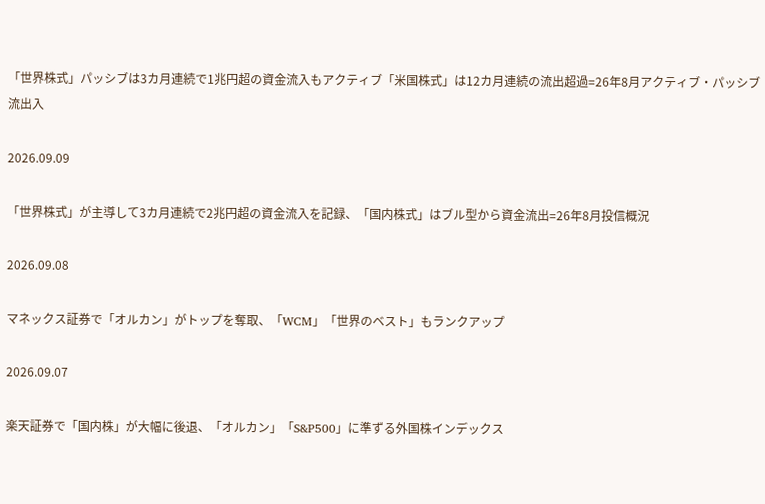「世界株式」パッシブは3カ月連続で1兆円超の資金流入もアクティブ「米国株式」は12カ月連続の流出超過=26年8月アクティブ・パッシブ流出入

2026.09.09

「世界株式」が主導して3カ月連続で2兆円超の資金流入を記録、「国内株式」はブル型から資金流出=26年8月投信概況

2026.09.08

マネックス証券で「オルカン」がトップを奪取、「WCM」「世界のベスト」もランクアップ

2026.09.07

楽天証券で「国内株」が大幅に後退、「オルカン」「S&P500」に準ずる外国株インデックス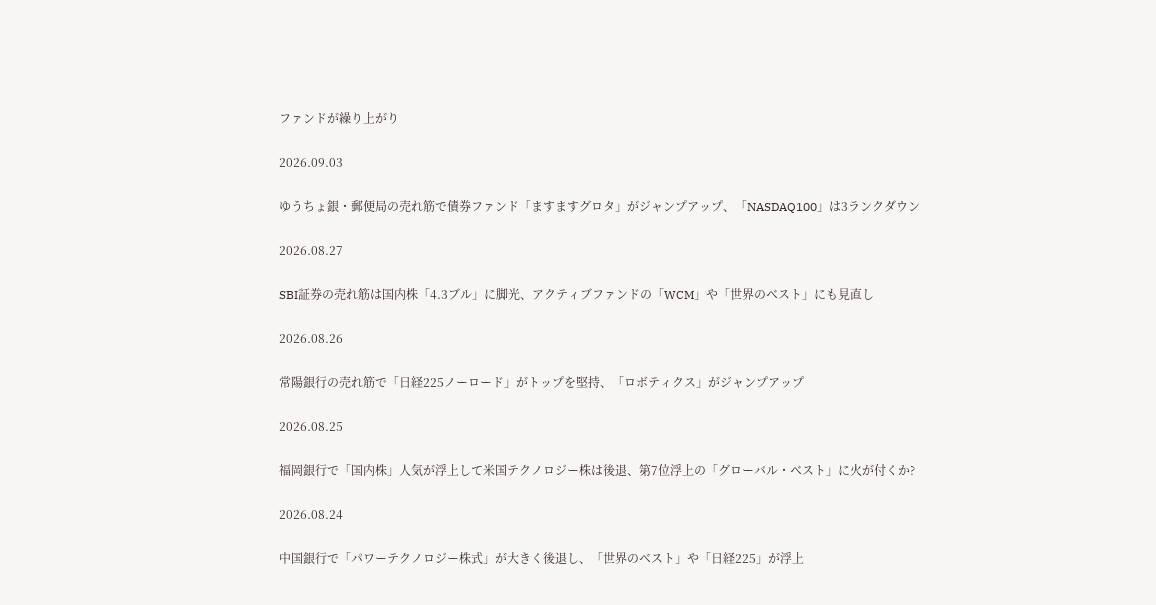ファンドが繰り上がり

2026.09.03

ゆうちょ銀・郵便局の売れ筋で債券ファンド「ますますグロタ」がジャンプアップ、「NASDAQ100」は3ランクダウン

2026.08.27

SBI証券の売れ筋は国内株「4.3ブル」に脚光、アクティブファンドの「WCM」や「世界のベスト」にも見直し

2026.08.26

常陽銀行の売れ筋で「日経225ノーロード」がトップを堅持、「ロボティクス」がジャンプアップ

2026.08.25

福岡銀行で「国内株」人気が浮上して米国テクノロジー株は後退、第7位浮上の「グローバル・ベスト」に火が付くか?

2026.08.24

中国銀行で「パワーテクノロジー株式」が大きく後退し、「世界のベスト」や「日経225」が浮上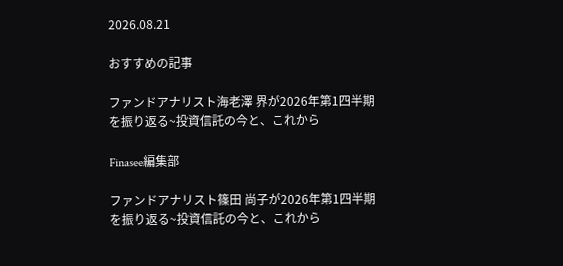2026.08.21

おすすめの記事

ファンドアナリスト海老澤 界が2026年第1四半期を振り返る~投資信託の今と、これから

Finasee編集部

ファンドアナリスト篠田 尚子が2026年第1四半期を振り返る~投資信託の今と、これから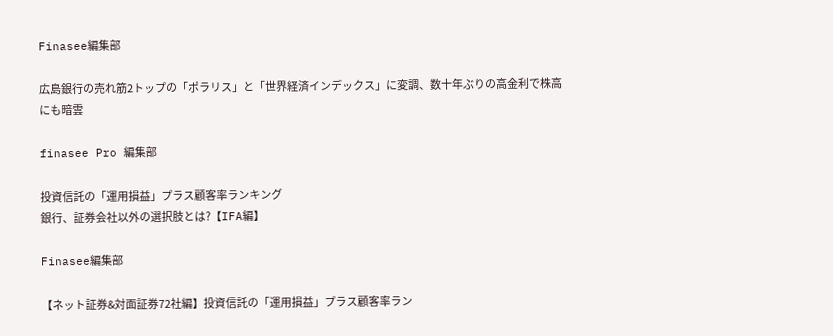Finasee編集部

広島銀行の売れ筋2トップの「ポラリス」と「世界経済インデックス」に変調、数十年ぶりの高金利で株高にも暗雲

finasee Pro 編集部

投資信託の「運用損益」プラス顧客率ランキング
銀行、証券会社以外の選択肢とは?【IFA編】

Finasee編集部

【ネット証券&対面証券72社編】投資信託の「運用損益」プラス顧客率ラン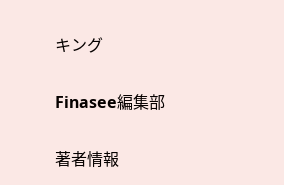キング

Finasee編集部

著者情報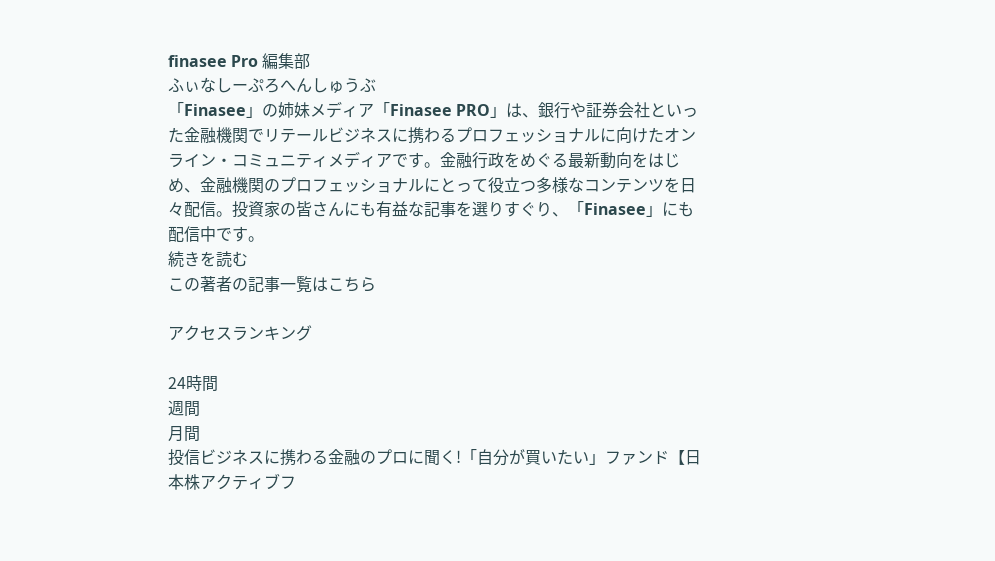finasee Pro 編集部
ふぃなしーぷろへんしゅうぶ
「Finasee」の姉妹メディア「Finasee PRO」は、銀行や証券会社といった金融機関でリテールビジネスに携わるプロフェッショナルに向けたオンライン・コミュニティメディアです。金融行政をめぐる最新動向をはじめ、金融機関のプロフェッショナルにとって役立つ多様なコンテンツを日々配信。投資家の皆さんにも有益な記事を選りすぐり、「Finasee」にも配信中です。
続きを読む
この著者の記事一覧はこちら

アクセスランキング

24時間
週間
月間
投信ビジネスに携わる金融のプロに聞く!「自分が買いたい」ファンド【日本株アクティブフ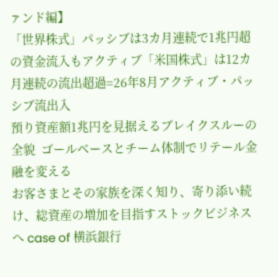ァンド編】
「世界株式」パッシブは3カ月連続で1兆円超の資金流入もアクティブ「米国株式」は12カ月連続の流出超過=26年8月アクティブ・パッシブ流出入
預り資産額1兆円を見据えるブレイクスルーの全貌  ゴールベースとチーム体制でリテール金融を変える
お客さまとその家族を深く知り、寄り添い続け、総資産の増加を目指すストックビジネスへ case of 横浜銀行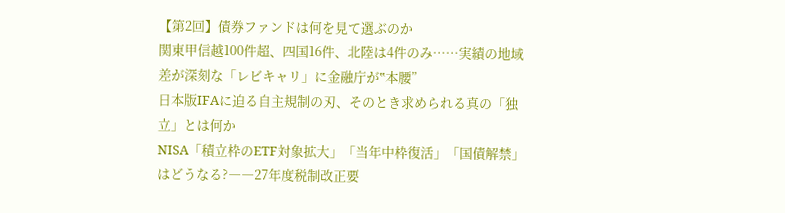【第2回】債券ファンドは何を見て選ぶのか
関東甲信越100件超、四国16件、北陸は4件のみ……実績の地域差が深刻な「レビキャリ」に金融庁が‟本腰”
日本版IFAに迫る自主規制の刃、そのとき求められる真の「独立」とは何か
NISA「積立枠のETF対象拡大」「当年中枠復活」「国債解禁」はどうなる?――27年度税制改正要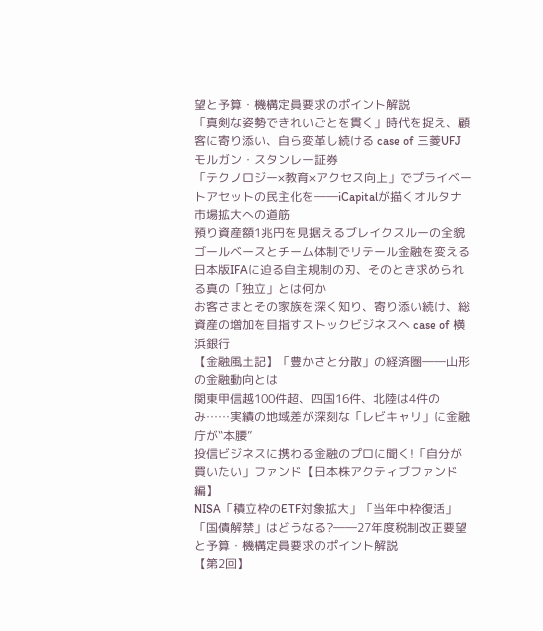望と予算・機構定員要求のポイント解説
「真剣な姿勢できれいごとを貫く」時代を捉え、顧客に寄り添い、自ら変革し続ける case of 三菱UFJモルガン・スタンレー証券
「テクノロジー×教育×アクセス向上」でプライベートアセットの民主化を――iCapitalが描くオルタナ市場拡大への道筋
預り資産額1兆円を見据えるブレイクスルーの全貌  ゴールベースとチーム体制でリテール金融を変える
日本版IFAに迫る自主規制の刃、そのとき求められる真の「独立」とは何か
お客さまとその家族を深く知り、寄り添い続け、総資産の増加を目指すストックビジネスへ case of 横浜銀行
【金融風土記】「豊かさと分散」の経済圏――山形の金融動向とは
関東甲信越100件超、四国16件、北陸は4件のみ……実績の地域差が深刻な「レビキャリ」に金融庁が‟本腰”
投信ビジネスに携わる金融のプロに聞く!「自分が買いたい」ファンド【日本株アクティブファンド編】
NISA「積立枠のETF対象拡大」「当年中枠復活」「国債解禁」はどうなる?――27年度税制改正要望と予算・機構定員要求のポイント解説
【第2回】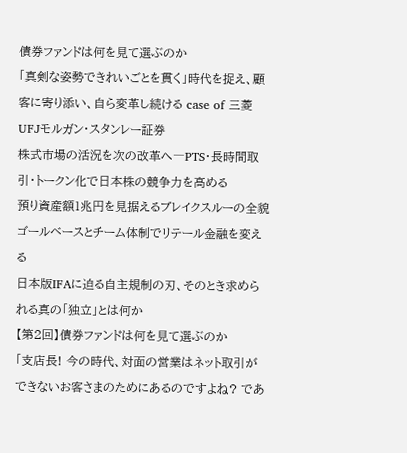債券ファンドは何を見て選ぶのか
「真剣な姿勢できれいごとを貫く」時代を捉え、顧客に寄り添い、自ら変革し続ける case of 三菱UFJモルガン・スタンレー証券
株式市場の活況を次の改革へ―PTS・長時間取引・トークン化で日本株の競争力を高める
預り資産額1兆円を見据えるブレイクスルーの全貌  ゴールベースとチーム体制でリテール金融を変える
日本版IFAに迫る自主規制の刃、そのとき求められる真の「独立」とは何か
【第2回】債券ファンドは何を見て選ぶのか
「支店長! 今の時代、対面の営業はネット取引ができないお客さまのためにあるのですよね? であ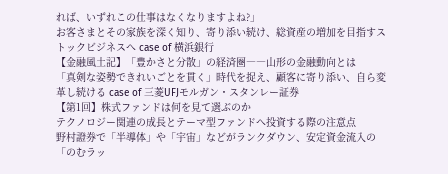れば、いずれこの仕事はなくなりますよね?」
お客さまとその家族を深く知り、寄り添い続け、総資産の増加を目指すストックビジネスへ case of 横浜銀行
【金融風土記】「豊かさと分散」の経済圏――山形の金融動向とは
「真剣な姿勢できれいごとを貫く」時代を捉え、顧客に寄り添い、自ら変革し続ける case of 三菱UFJモルガン・スタンレー証券
【第1回】株式ファンドは何を見て選ぶのか
テクノロジー関連の成長とテーマ型ファンドへ投資する際の注意点
野村證券で「半導体」や「宇宙」などがランクダウン、安定資金流入の「のむラッ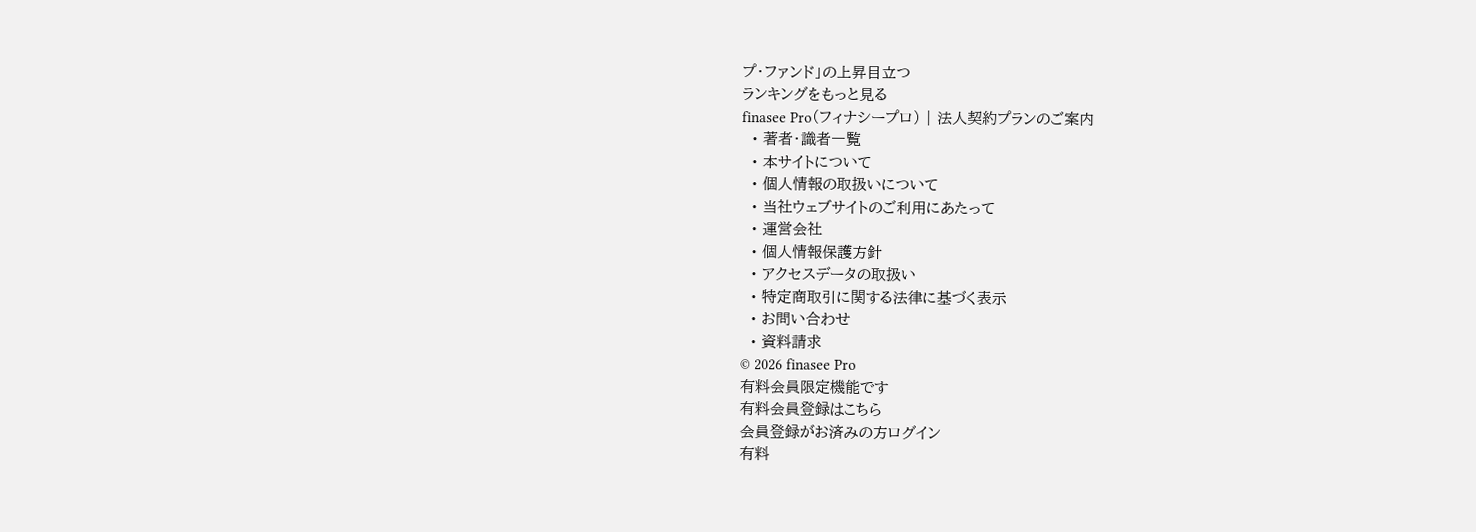プ・ファンド」の上昇目立つ
ランキングをもっと見る
finasee Pro(フィナシープロ) | 法人契約プランのご案内
  • 著者・識者一覧
  • 本サイトについて
  • 個人情報の取扱いについて
  • 当社ウェブサイトのご利用にあたって
  • 運営会社
  • 個人情報保護方針
  • アクセスデータの取扱い
  • 特定商取引に関する法律に基づく表示
  • お問い合わせ
  • 資料請求
© 2026 finasee Pro
有料会員限定機能です
有料会員登録はこちら
会員登録がお済みの方ログイン
有料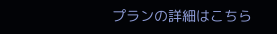プランの詳細はこちら